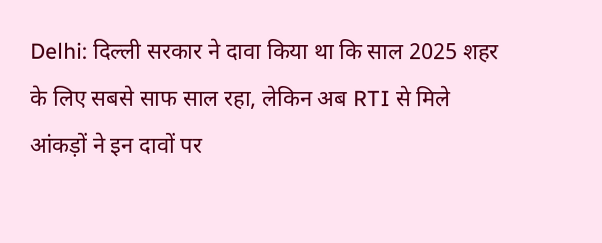Delhi: दिल्ली सरकार ने दावा किया था कि साल 2025 शहर के लिए सबसे साफ साल रहा, लेकिन अब RTI से मिले आंकड़ों ने इन दावों पर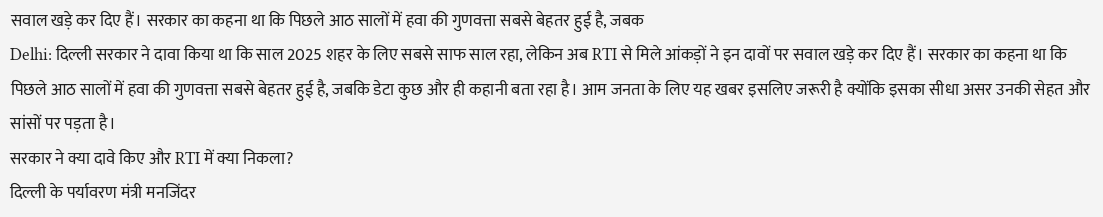सवाल खड़े कर दिए हैं। सरकार का कहना था कि पिछले आठ सालों में हवा की गुणवत्ता सबसे बेहतर हुई है, जबक
Delhi: दिल्ली सरकार ने दावा किया था कि साल 2025 शहर के लिए सबसे साफ साल रहा, लेकिन अब RTI से मिले आंकड़ों ने इन दावों पर सवाल खड़े कर दिए हैं। सरकार का कहना था कि पिछले आठ सालों में हवा की गुणवत्ता सबसे बेहतर हुई है, जबकि डेटा कुछ और ही कहानी बता रहा है। आम जनता के लिए यह खबर इसलिए जरूरी है क्योंकि इसका सीधा असर उनकी सेहत और सांसों पर पड़ता है।
सरकार ने क्या दावे किए और RTI में क्या निकला?
दिल्ली के पर्यावरण मंत्री मनजिंदर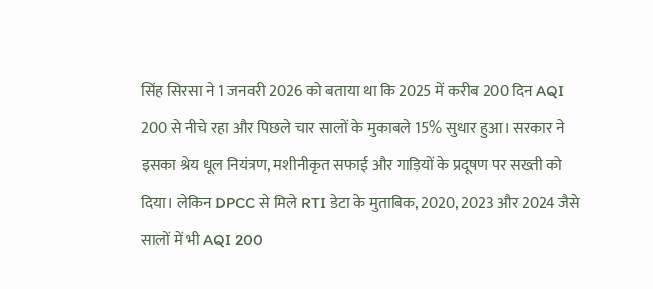सिंह सिरसा ने 1 जनवरी 2026 को बताया था कि 2025 में करीब 200 दिन AQI 200 से नीचे रहा और पिछले चार सालों के मुकाबले 15% सुधार हुआ। सरकार ने इसका श्रेय धूल नियंत्रण, मशीनीकृत सफाई और गाड़ियों के प्रदूषण पर सख्ती को दिया। लेकिन DPCC से मिले RTI डेटा के मुताबिक, 2020, 2023 और 2024 जैसे सालों में भी AQI 200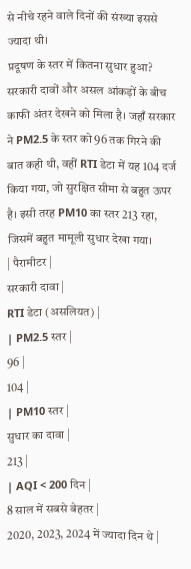से नीचे रहने वाले दिनों की संख्या इससे ज्यादा थी।
प्रदूषण के स्तर में कितना सुधार हुआ?
सरकारी दावों और असल आंकड़ों के बीच काफी अंतर देखने को मिला है। जहाँ सरकार ने PM2.5 के स्तर को 96 तक गिरने की बात कही थी, वहीं RTI डेटा में यह 104 दर्ज किया गया, जो सुरक्षित सीमा से बहुत ऊपर है। इसी तरह PM10 का स्तर 213 रहा, जिसमें बहुत मामूली सुधार देखा गया।
| पैरामीटर |
सरकारी दावा |
RTI डेटा (असलियत) |
| PM2.5 स्तर |
96 |
104 |
| PM10 स्तर |
सुधार का दावा |
213 |
| AQI < 200 दिन |
8 साल में सबसे बेहतर |
2020, 2023, 2024 में ज्यादा दिन थे |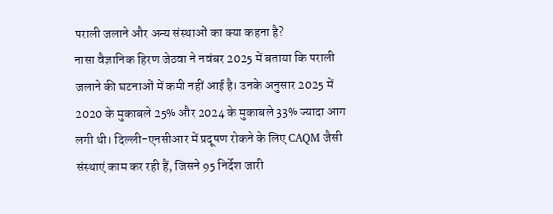पराली जलाने और अन्य संस्थाओं का क्या कहना है?
नासा वैज्ञानिक हिरण जेठवा ने नवंबर 2025 में बताया कि पराली जलाने की घटनाओं में कमी नहीं आई है। उनके अनुसार 2025 में 2020 के मुकाबले 25% और 2024 के मुकाबले 33% ज्यादा आग लगी थी। दिल्ली-एनसीआर में प्रदूषण रोकने के लिए CAQM जैसी संस्थाएं काम कर रही हैं, जिसने 95 निर्देश जारी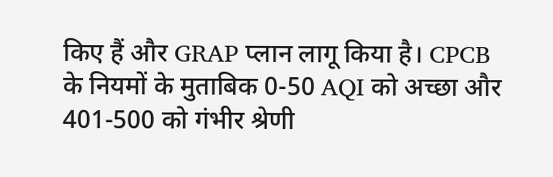किए हैं और GRAP प्लान लागू किया है। CPCB के नियमों के मुताबिक 0-50 AQI को अच्छा और 401-500 को गंभीर श्रेणी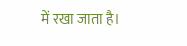में रखा जाता है।